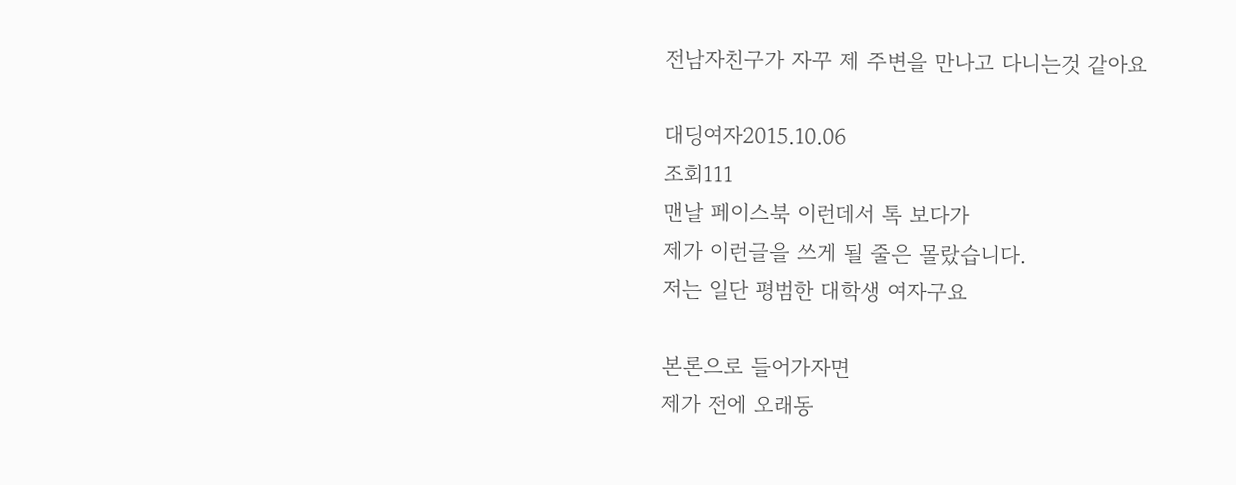전남자친구가 자꾸 제 주변을 만나고 다니는것 같아요

대딩여자2015.10.06
조회111
맨날 페이스북 이런데서 톡 보다가
제가 이런글을 쓰게 될 줄은 몰랐습니다.
저는 일단 평범한 대학생 여자구요

본론으로 들어가자면
제가 전에 오래동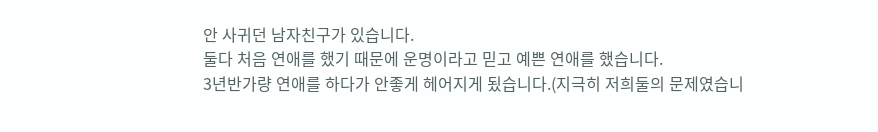안 사귀던 남자친구가 있습니다.
둘다 처음 연애를 했기 때문에 운명이라고 믿고 예쁜 연애를 했습니다.
3년반가량 연애를 하다가 안좋게 헤어지게 됬습니다.(지극히 저희둘의 문제였습니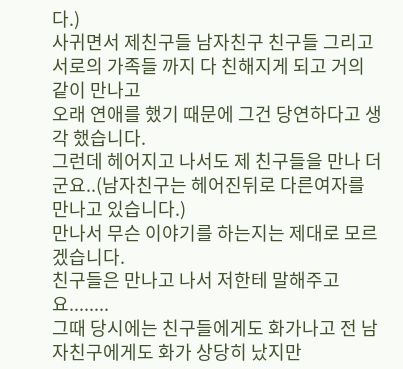다.)
사귀면서 제친구들 남자친구 친구들 그리고 서로의 가족들 까지 다 친해지게 되고 거의 같이 만나고
오래 연애를 했기 때문에 그건 당연하다고 생각 했습니다.
그런데 헤어지고 나서도 제 친구들을 만나 더군요..(남자친구는 헤어진뒤로 다른여자를 만나고 있습니다.)
만나서 무슨 이야기를 하는지는 제대로 모르겠습니다.
친구들은 만나고 나서 저한테 말해주고요........
그때 당시에는 친구들에게도 화가나고 전 남자친구에게도 화가 상당히 났지만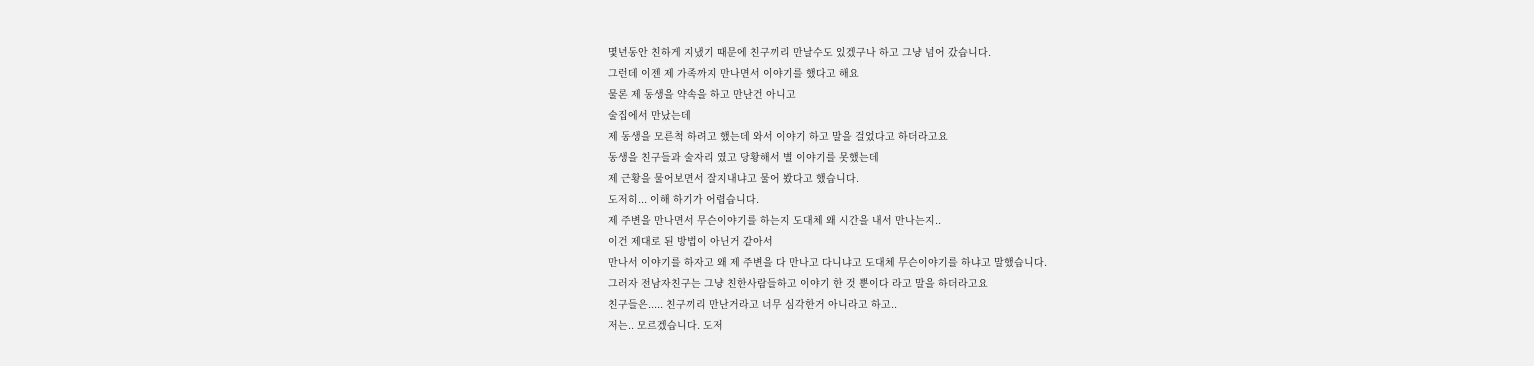몇년동안 친하게 지냈기 때문에 친구끼리 만날수도 있겠구나 하고 그냥 넘어 갔습니다.
그런데 이젠 제 가족까지 만나면서 이야기를 했다고 해요
물론 제 동생을 약속을 하고 만난건 아니고
술집에서 만났는데
제 동생을 모른척 하려고 했는데 와서 이야기 하고 말을 걸었다고 하더라고요
동생을 친구들과 술자리 였고 당황해서 별 이야기를 못했는데
제 근황을 물어보면서 잘지내냐고 물어 봤다고 했습니다.
도저히... 이해 하기가 어렵습니다.
제 주변을 만나면서 무슨이야기를 하는지 도대체 왜 시간을 내서 만나는지..
이건 제대로 된 방법이 아닌거 같아서
만나서 이야기를 하자고 왜 제 주변을 다 만나고 다니냐고 도대체 무슨이야기를 하냐고 말했습니다.
그러자 전남자친구는 그냥 친한사람들하고 이야기 한 것 뿐이다 라고 말을 하더라고요
친구들은..... 친구끼리 만난거라고 너무 심각한거 아니라고 하고..
저는.. 모르겠습니다. 도저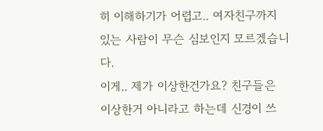히 이해하기가 어렵고.. 여자친구까지 있는 사람이 무슨 심보인지 모르겠습니다.
이게.. 제가 이상한건가요? 친구들은 이상한거 아니라고 하는데 신경이 쓰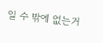일 수 밖에 없는거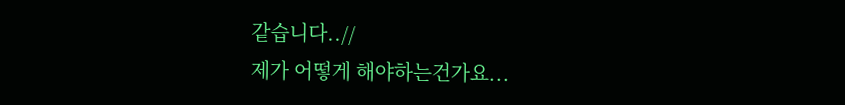같습니다..//
제가 어떻게 해야하는건가요...